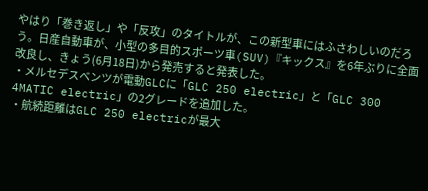やはり「巻き返し」や「反攻」のタイトルが、この新型車にはふさわしいのだろう。日産自動車が、小型の多目的スポーツ車(SUV)『キックス』を6年ぶりに全面改良し、きょう(6月18日)から発売すると発表した。
・メルセデスベンツが電動GLCに「GLC 250 electric」と「GLC 300 4MATIC electric」の2グレードを追加した。
・航続距離はGLC 250 electricが最大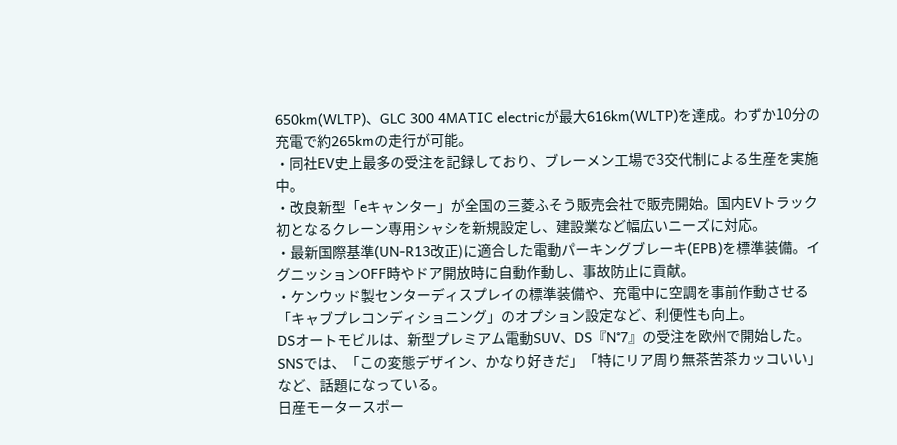650km(WLTP)、GLC 300 4MATIC electricが最大616km(WLTP)を達成。わずか10分の充電で約265kmの走行が可能。
・同社EV史上最多の受注を記録しており、ブレーメン工場で3交代制による生産を実施中。
・改良新型「eキャンター」が全国の三菱ふそう販売会社で販売開始。国内EVトラック初となるクレーン専用シャシを新規設定し、建設業など幅広いニーズに対応。
・最新国際基準(UN-R13改正)に適合した電動パーキングブレーキ(EPB)を標準装備。イグニッションOFF時やドア開放時に自動作動し、事故防止に貢献。
・ケンウッド製センターディスプレイの標準装備や、充電中に空調を事前作動させる「キャブプレコンディショニング」のオプション設定など、利便性も向上。
DSオートモビルは、新型プレミアム電動SUV、DS『N°7』の受注を欧州で開始した。SNSでは、「この変態デザイン、かなり好きだ」「特にリア周り無茶苦茶カッコいい」など、話題になっている。
日産モータースポー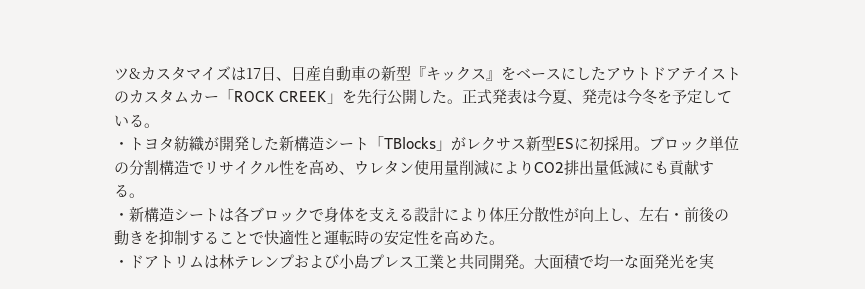ツ&カスタマイズは17日、日産自動車の新型『キックス』をベースにしたアウトドアテイストのカスタムカー「ROCK CREEK」を先行公開した。正式発表は今夏、発売は今冬を予定している。
・トヨタ紡織が開発した新構造シート「TBlocks」がレクサス新型ESに初採用。ブロック単位の分割構造でリサイクル性を高め、ウレタン使用量削減によりCO2排出量低減にも貢献する。
・新構造シートは各ブロックで身体を支える設計により体圧分散性が向上し、左右・前後の動きを抑制することで快適性と運転時の安定性を高めた。
・ドアトリムは林テレンプおよび小島プレス工業と共同開発。大面積で均一な面発光を実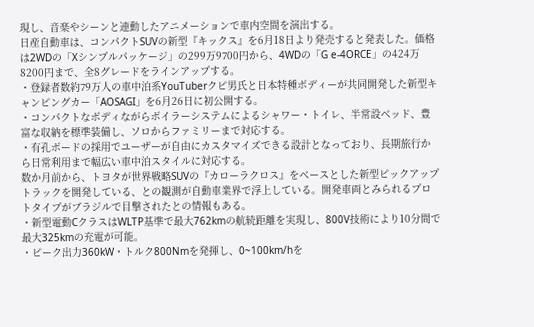現し、音楽やシーンと連動したアニメーションで車内空間を演出する。
日産自動車は、コンパクトSUVの新型『キックス』を6月18日より発売すると発表した。価格は2WDの「Xシンプルパッケージ」の299万9700円から、4WDの「G e-4ORCE」の424万8200円まで、全8グレードをラインアップする。
・登録者数約79万人の車中泊系YouTuberクピ男氏と日本特種ボディーが共同開発した新型キャンピングカー「AOSAGI」を6月26日に初公開する。
・コンパクトなボディながらボイラーシステムによるシャワー・トイレ、半常設ベッド、豊富な収納を標準装備し、ソロからファミリーまで対応する。
・有孔ボードの採用でユーザーが自由にカスタマイズできる設計となっており、長期旅行から日常利用まで幅広い車中泊スタイルに対応する。
数か月前から、トヨタが世界戦略SUVの『カローラクロス』をベースとした新型ピックアップトラックを開発している、との観測が自動車業界で浮上している。開発車両とみられるプロトタイプがブラジルで目撃されたとの情報もある。
・新型電動CクラスはWLTP基準で最大762kmの航続距離を実現し、800V技術により10分間で最大325kmの充電が可能。
・ピーク出力360kW・トルク800Nmを発揮し、0~100km/hを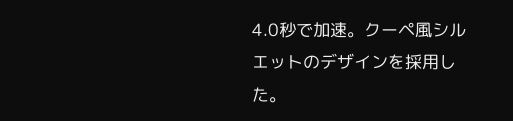4.0秒で加速。クーペ風シルエットのデザインを採用した。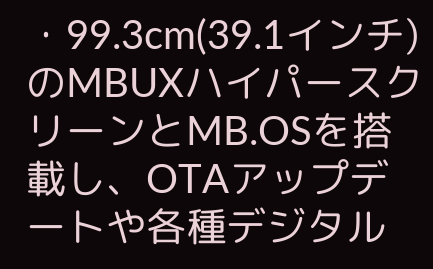・99.3cm(39.1インチ)のMBUXハイパースクリーンとMB.OSを搭載し、OTAアップデートや各種デジタル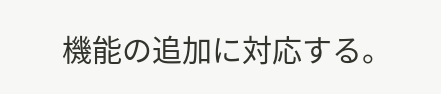機能の追加に対応する。